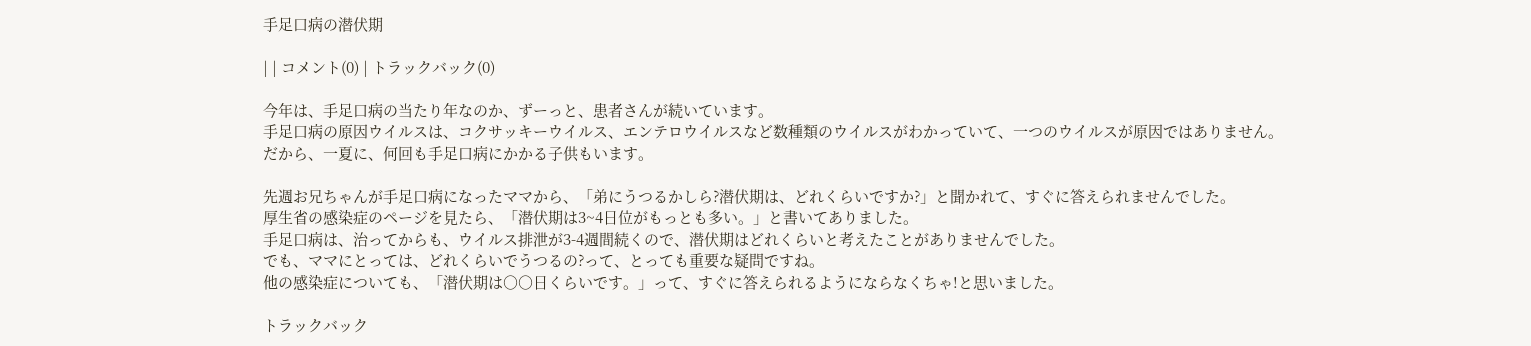手足口病の潜伏期

| | コメント(0) | トラックバック(0)

今年は、手足口病の当たり年なのか、ずーっと、患者さんが続いています。
手足口病の原因ウイルスは、コクサッキーウイルス、エンテロウイルスなど数種類のウイルスがわかっていて、一つのウイルスが原因ではありません。
だから、一夏に、何回も手足口病にかかる子供もいます。

先週お兄ちゃんが手足口病になったママから、「弟にうつるかしら?潜伏期は、どれくらいですか?」と聞かれて、すぐに答えられませんでした。
厚生省の感染症のページを見たら、「潜伏期は3~4日位がもっとも多い。」と書いてありました。
手足口病は、治ってからも、ウイルス排泄が3-4週間続くので、潜伏期はどれくらいと考えたことがありませんでした。
でも、ママにとっては、どれくらいでうつるの?って、とっても重要な疑問ですね。
他の感染症についても、「潜伏期は○○日くらいです。」って、すぐに答えられるようにならなくちゃ!と思いました。

トラックバック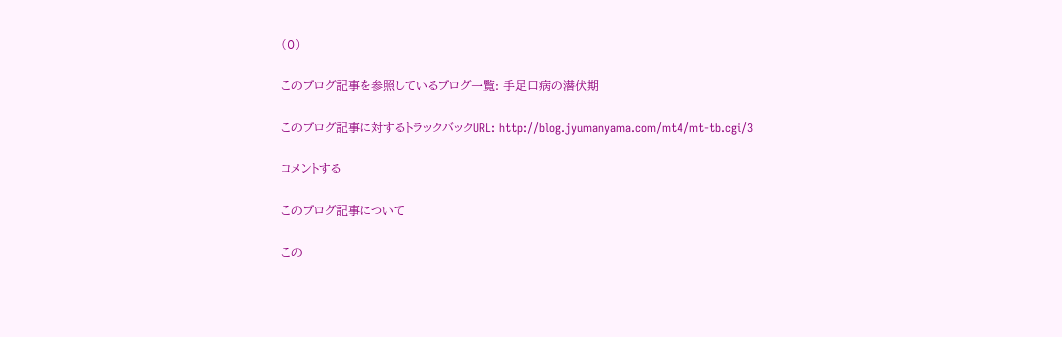(0)

このブログ記事を参照しているブログ一覧: 手足口病の潜伏期

このブログ記事に対するトラックバックURL: http://blog.jyumanyama.com/mt4/mt-tb.cgi/3

コメントする

このブログ記事について

この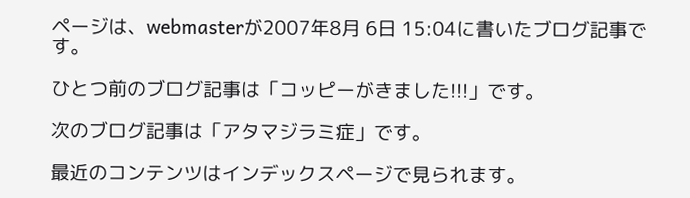ページは、webmasterが2007年8月 6日 15:04に書いたブログ記事です。

ひとつ前のブログ記事は「コッピーがきました!!!」です。

次のブログ記事は「アタマジラミ症」です。

最近のコンテンツはインデックスページで見られます。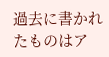過去に書かれたものはア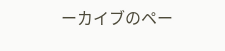ーカイブのペー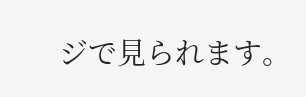ジで見られます。